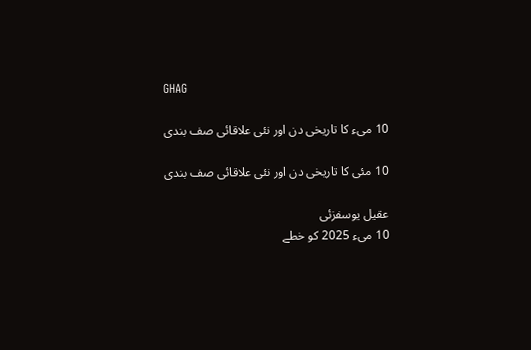GHAG

10 میء کا تاریخی دن اور نئی علاقائی صف بندی

10 مئی کا تاریخی دن اور نئی علاقائی صف بندی

عقیل یوسفزئی
10 میء 2025 کو خطے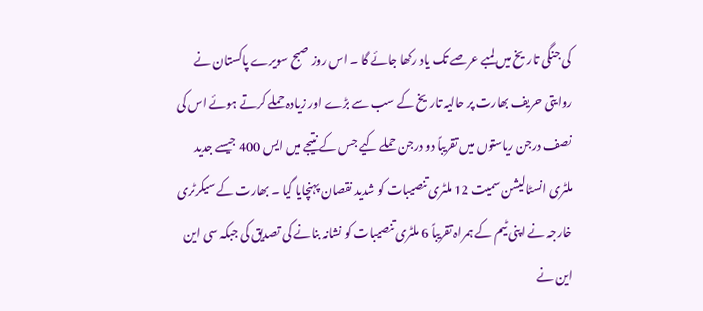کی جنگی تاریخ میں لمبے عرصے تک یاد رکھا جائے گا ۔ اس روز صبح سویرے پاکستان نے روایتی حریف بھارت پر حالیہ تاریخ کے سب سے بڑے اور زیادہ حملے کرتے ہوئے اس کی نصف درجن ریاستوں میں تقریباً دو درجن حملے کیے جس کے نتیجے میں ایس 400 جیسے جدید ملٹری انسٹالیشن سمیت 12 ملٹری تنصیبات کو شدید نقصان پہنچایا گیا ۔ بھارت کے سیکرٹری خارجہ نے اپنی ٹیم کے ہمراہ تقریباً 6 ملٹری تنصیبات کو نشانہ بنانے کی تصدیق کی جبکہ سی این این نے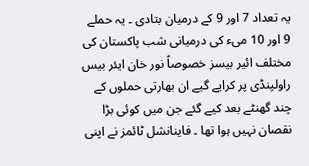یہ تعداد 7 اور 9 کے درمیان بتادی ۔ یہ حملے 9 اور 10 میء کی درمیانی شب پاکستان کی مختلف ائیر بیسز خصوصاً نور خان ایئر بیس راولپنڈی پر کرایے گیے ان بھارتی حملوں کے چند گھنٹے بعد کیے گئے جن میں کوئی بڑا نقصان نہیں ہوا تھا ۔ فاینانشل ٹائمز نے اپنی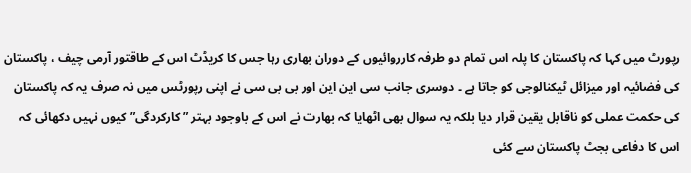رپورٹ میں کہا کہ پاکستان کا پلہ اس تمام دو طرفہ کارروائیوں کے دوران بھاری رہا جس کا کریڈٹ اس کے طاقتور آرمی چیف ، پاکستان کی فضائیہ اور میزائل ٹیکنالوجی کو جاتا ہے ۔ دوسری جانب سی این این اور بی بی سی نے اپنی رپورٹس میں نہ صرف یہ کہ پاکستان کی حکمت عملی کو ناقابل یقین قرار دیا بلکہ یہ سوال بھی اٹھایا کہ بھارت نے اس کے باوجود بہتر ” کارکردگی” کیوں نہیں دکھائی کہ اس کا دفاعی بجٹ پاکستان سے کئی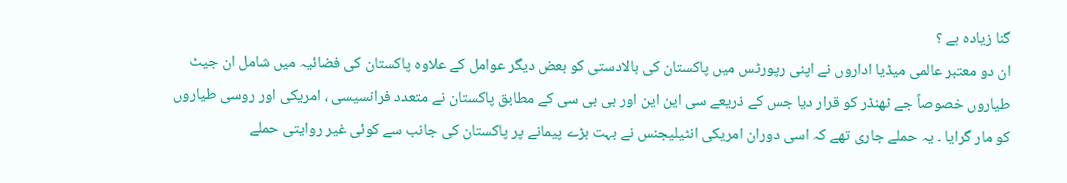گنا زیادہ ہے ؟
ان دو معتبر عالمی میڈیا اداروں نے اپنی رپورٹس میں پاکستان کی بالادستی کو بعض دیگر عوامل کے علاوہ پاکستان کی فضائیہ میں شامل ان جیٹ طیاروں خصوصاً جے ٹھنڈر کو قرار دیا جس کے ذریعے سی این این اور بی بی سی کے مطابق پاکستان نے متعدد فرانسیسی ، امریکی اور روسی طیاروں کو مار گرایا ۔ یہ حملے جاری تھے کہ اسی دوران امریکی انٹیلیجنس نے بہت بڑے پیمانے پر پاکستان کی جانب سے کوئی غیر روایتی حملے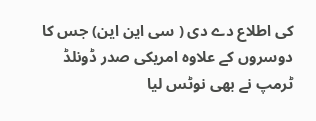کی اطلاع دے دی ( سی این این) جس کا دوسروں کے علاوہ امریکی صدر ڈونلڈ ٹرمپ نے بھی نوٹس لیا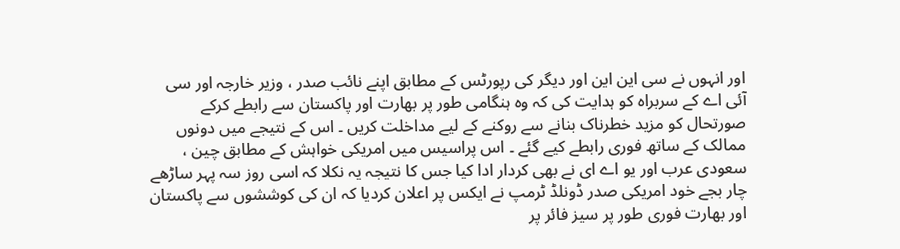اور انہوں نے سی این این اور دیگر کی رپورٹس کے مطابق اپنے نائب صدر ، وزیر خارجہ اور سی آئی اے کے سربراہ کو ہدایت کی کہ وہ ہنگامی طور پر بھارت اور پاکستان سے رابطے کرکے صورتحال کو مزید خطرناک بنانے سے روکنے کے لیے مداخلت کریں ۔ اس کے نتیجے میں دونوں ممالک کے ساتھ فوری رابطے کیے گئے ۔ اس پراسیس میں امریکی خواہش کے مطابق چین ، سعودی عرب اور یو اے ای نے بھی کردار ادا کیا جس کا نتیجہ یہ نکلا کہ اسی روز سہ پہر ساڑھے چار بجے خود امریکی صدر ڈونلڈ ٹرمپ نے ایکس پر اعلان کردیا کہ ان کی کوششوں سے پاکستان اور بھارت فوری طور پر سیز فائر پر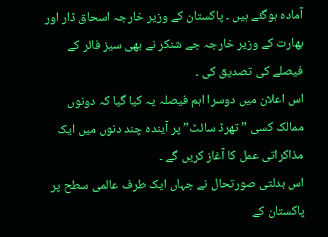آمادہ ہوگئے ہیں ۔ پاکستان کے وزیر خارجہ اسحاق ڈار اور بھارت کے وزیر خارجہ جے شنکر نے بھی سیز فائر کے فیصلے کی تصدیق کی ۔
اس اعلان میں دوسرا اہم فیصلہ یہ کیا گیا کہ دونوں ممالک کسی ” تھرڈ سائٹ” پر آیندہ چند دنوں میں ایک مذاکراتی عمل کا آغاز کریں گے ۔
اس بدلتی صورتحال نے جہاں ایک طرف عالمی سطح پر پاکستان کے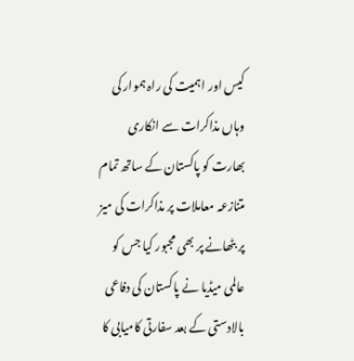کیس اور اہمیت کی راہ ہموار کی وہاں مذاکرات سے انکاری بھارت کو پاکستان کے ساتھ تمام متنازعہ معاملات پر مذاکرات کی میز پر بٹھانے پر بھی مجبور کیا جس کو عالمی میڈیا نے پاکستان کی دفاعی بالادستی کے بعد سفارتی کامیابی کا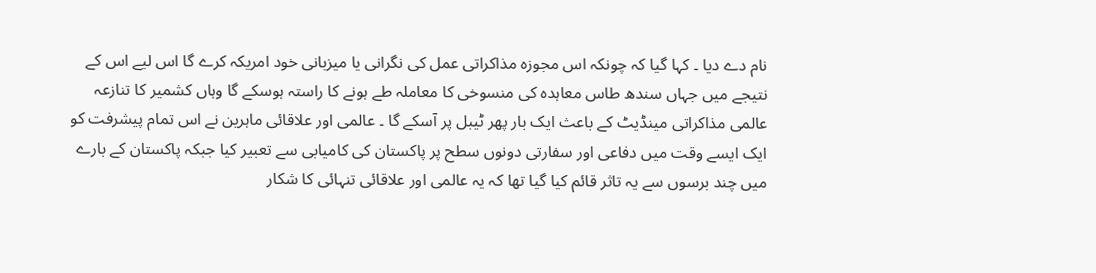نام دے دیا ۔ کہا گیا کہ چونکہ اس مجوزہ مذاکراتی عمل کی نگرانی یا میزبانی خود امریکہ کرے گا اس لیے اس کے نتیجے میں جہاں سندھ طاس معاہدہ کی منسوخی کا معاملہ طے ہونے کا راستہ ہوسکے گا وہاں کشمیر کا تنازعہ عالمی مذاکراتی مینڈیٹ کے باعث ایک بار پھر ٹیبل پر آسکے گا ۔ عالمی اور علاقائی ماہرین نے اس تمام پیشرفت کو ایک ایسے وقت میں دفاعی اور سفارتی دونوں سطح پر پاکستان کی کامیابی سے تعبیر کیا جبکہ پاکستان کے بارے میں چند برسوں سے یہ تاثر قائم کیا گیا تھا کہ یہ عالمی اور علاقائی تنہائی کا شکار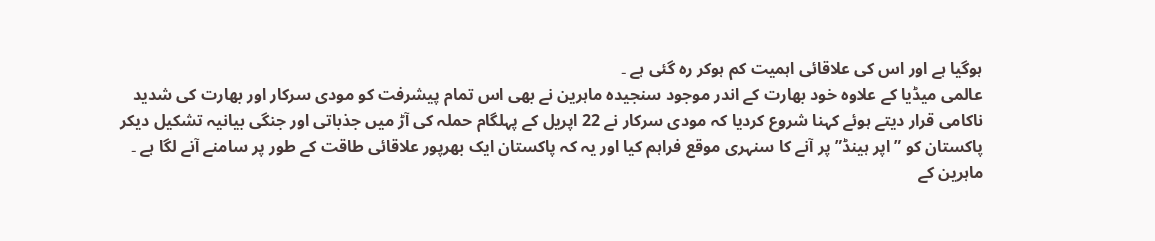ہوگیا ہے اور اس کی علاقائی اہمیت کم ہوکر رہ گئی ہے ۔
عالمی میڈیا کے علاوہ خود بھارت کے اندر موجود سنجیدہ ماہرین نے بھی اس تمام پیشرفت کو مودی سرکار اور بھارت کی شدید ناکامی قرار دیتے ہوئے کہنا شروع کردیا کہ مودی سرکار نے 22 اپریل کے پہلگام حملہ کی آڑ میں جذباتی اور جنگی بیانیہ تشکیل دیکر پاکستان کو ” اپر ہینڈ” پر آنے کا سنہری موقع فراہم کیا اور یہ کہ پاکستان ایک بھرپور علاقائی طاقت کے طور پر سامنے آنے لگا ہے ۔
ماہرین کے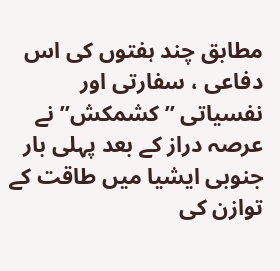مطابق چند ہفتوں کی اس دفاعی ، سفارتی اور نفسیاتی ” کشمکش” نے عرصہ دراز کے بعد پہلی بار جنوبی ایشیا میں طاقت کے توازن کی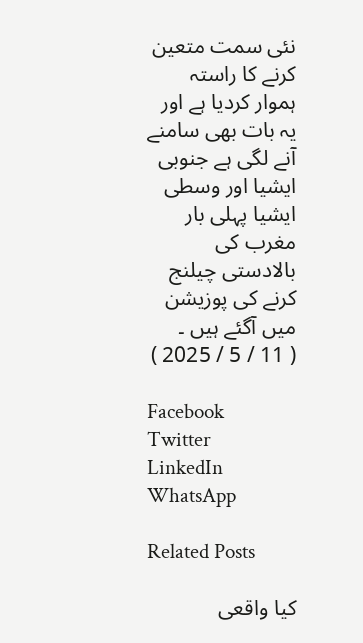نئی سمت متعین کرنے کا راستہ ہموار کردیا ہے اور یہ بات بھی سامنے آنے لگی ہے جنوبی ایشیا اور وسطی ایشیا پہلی بار مغرب کی بالادستی چیلنج کرنے کی پوزیشن میں آگئے ہیں ۔
( 11 / 5 / 2025 )

Facebook
Twitter
LinkedIn
WhatsApp

Related Posts

کیا واقعی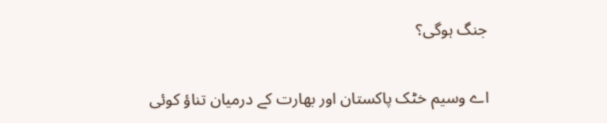جنگ ہوگی؟

اے وسیم خٹک پاکستان اور بھارت کے درمیان تناؤ کوئی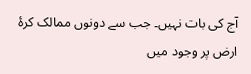آج کی بات نہیں۔ جب سے دونوں ممالک کرۂ ارض پر وجود میں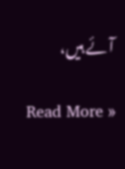آئے ہیں،

Read More »